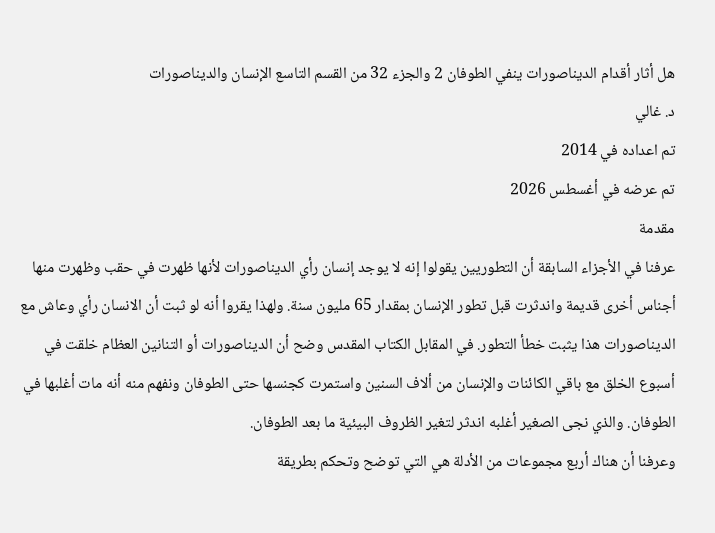هل أثار أقدام الديناصورات ينفي الطوفان 2 والجزء 32 من القسم التاسع الإنسان والديناصورات
د. غالي
تم اعداده في 2014
تم عرضه في أغسطس 2026
مقدمة
عرفنا في الأجزاء السابقة أن التطوريين يقولوا إنه لا يوجد إنسان رأي الديناصورات لأنها ظهرت في حقب وظهرت منها أجناس أخرى قديمة واندثرت قبل تطور الإنسان بمقدار 65 مليون سنة. ولهذا يقروا أنه لو ثبت أن الانسان رأي وعاش مع الديناصورات هذا يثبت خطأ التطور. في المقابل الكتاب المقدس وضح أن الديناصورات أو التنانين العظام خلقت في أسبوع الخلق مع باقي الكائنات والإنسان من ألاف السنين واستمرت كجنسها حتى الطوفان ونفهم منه أنه مات أغلبها في الطوفان. والذي نجى الصغير أغلبه اندثر لتغير الظروف البيئية ما بعد الطوفان.
وعرفنا أن هناك أربع مجموعات من الأدلة هي التي توضح وتحكم بطريقة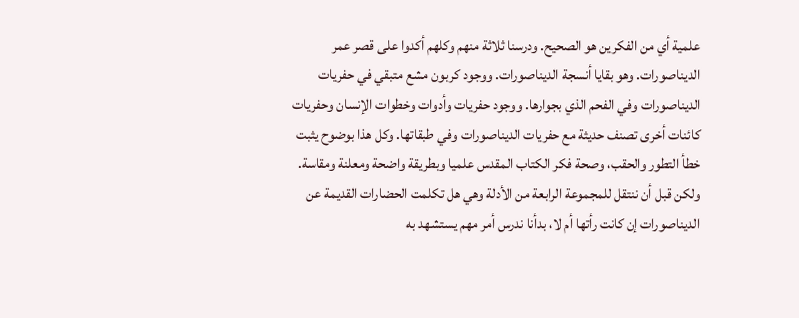علمية أي من الفكرين هو الصحيح. ودرسنا ثلاثة منهم وكلهم أكدوا على قصر عمر الديناصورات. وهو بقايا أنسجة الديناصورات. ووجود كربون مشع متبقي في حفريات الديناصورات وفي الفحم الذي بجوارها. ووجود حفريات وأدوات وخطوات الإنسان وحفريات كائنات أخرى تصنف حديثة مع حفريات الديناصورات وفي طبقاتها. وكل هذا بوضوح يثبت خطأ التطور والحقب، وصحة فكر الكتاب المقدس علميا وبطريقة واضحة ومعلنة ومقاسة. ولكن قبل أن ننتقل للمجموعة الرابعة من الأدلة وهي هل تكلمت الحضارات القديمة عن الديناصورات إن كانت رأتها أم لا، بدأنا ندرس أمر مهم يستشهد به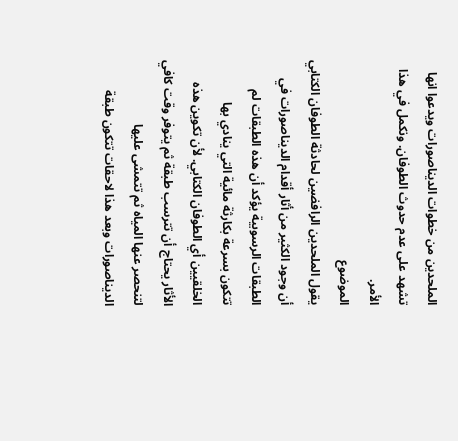الملحدين من خطوات الديناصورات ويدعوا انها تشهد على عدم حدوث الطوفان. ونكمل في هذا الأمر.
الموضوع
يقول الملحدين الرافضين لحادثة الطوفان الكتابي أن وجود الكثير من أثار أقدام الديناصورات في الطبقات الرسوبية يؤكد أن هذه الطبقات لم تتكون بسرعة بكارثة مائية التي ينادي بها الخلقيين أي الطوفان الكتابي. لأن تكوين هذه الأثار يحتاج أن تترسب طبقة ثم يتوفر وقت كافي لتنحصر عنها المياه ثم تتمشى عليها الديناصورات وبعد هذا لاحقات تتكون طبقة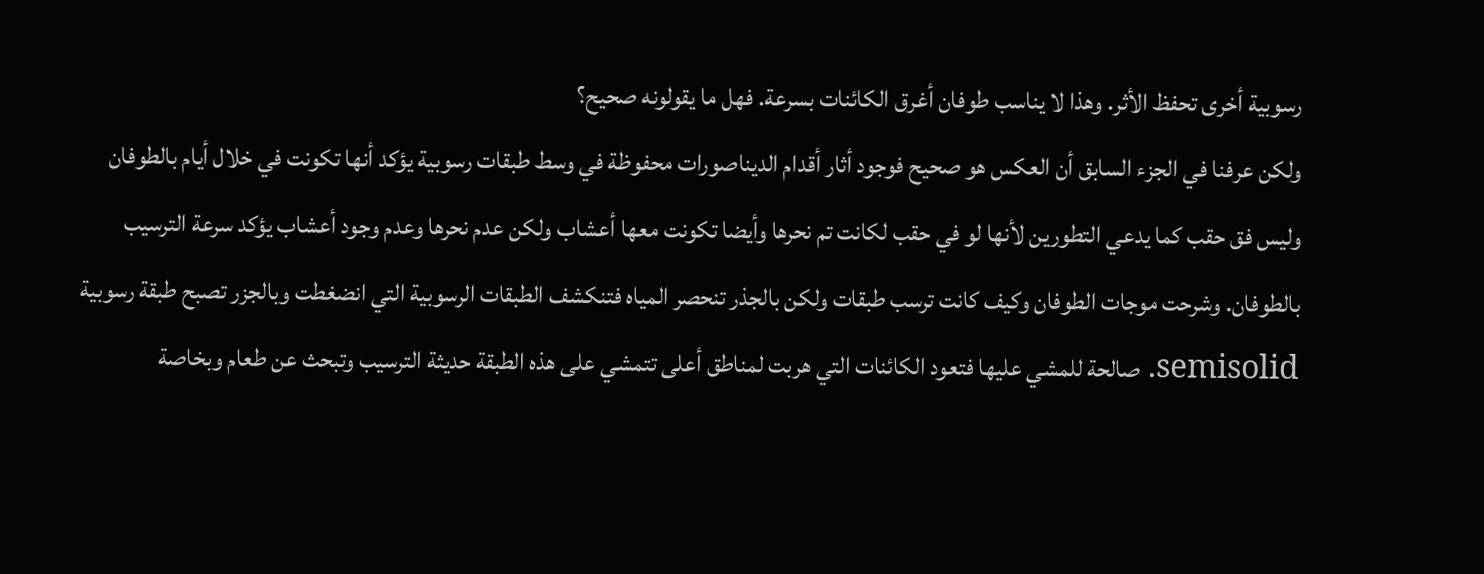رسوبية أخرى تحفظ الأثر. وهذا لا يناسب طوفان أغرق الكائنات بسرعة. فهل ما يقولونه صحيح؟
ولكن عرفنا في الجزء السابق أن العكس هو صحيح فوجود أثار أقدام الديناصورات محفوظة في وسط طبقات رسوبية يؤكد أنها تكونت في خلال أيام بالطوفان وليس فق حقب كما يدعي التطورين لأنها لو في حقب لكانت تم نحرها وأيضا تكونت معها أعشاب ولكن عدم نحرها وعدم وجود أعشاب يؤكد سرعة الترسيب بالطوفان. وشرحت موجات الطوفان وكيف كانت ترسب طبقات ولكن بالجذر تنحصر المياه فتنكشف الطبقات الرسوبية التي انضغطت وبالجزر تصبح طبقة رسوبية semisolid. صالحة للمشي عليها فتعود الكائنات التي هربت لمناطق أعلى تتمشي على هذه الطبقة حديثة الترسيب وتبحث عن طعام وبخاصة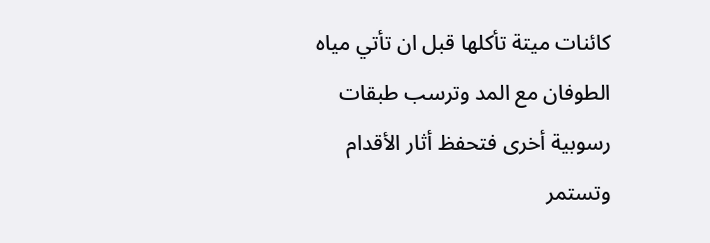كائنات ميتة تأكلها قبل ان تأتي مياه الطوفان مع المد وترسب طبقات رسوبية أخرى فتحفظ أثار الأقدام وتستمر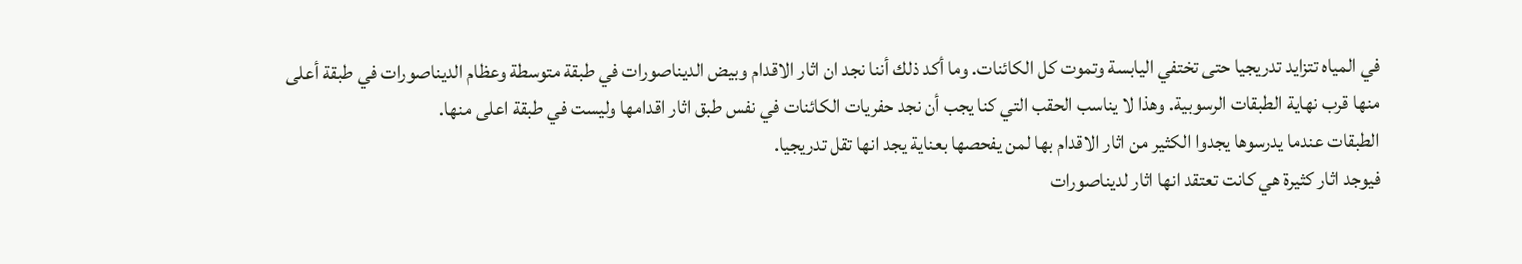في المياه تتزايد تدريجيا حتى تختفي اليابسة وتموت كل الكائنات. وما أكد ذلك أننا نجد ان اثار الاقدام وبيض الديناصورات في طبقة متوسطة وعظام الديناصورات في طبقة أعلى منها قرب نهاية الطبقات الرسوبية. وهذا لا يناسب الحقب التي كنا يجب أن نجد حفريات الكائنات في نفس طبق اثار اقدامها وليست في طبقة اعلى منها.
الطبقات عندما يدرسوها يجدوا الكثير من اثار الاقدام بها لمن يفحصها بعناية يجد انها تقل تدريجيا.
فيوجد اثار كثيرة هي كانت تعتقد انها اثار لديناصورات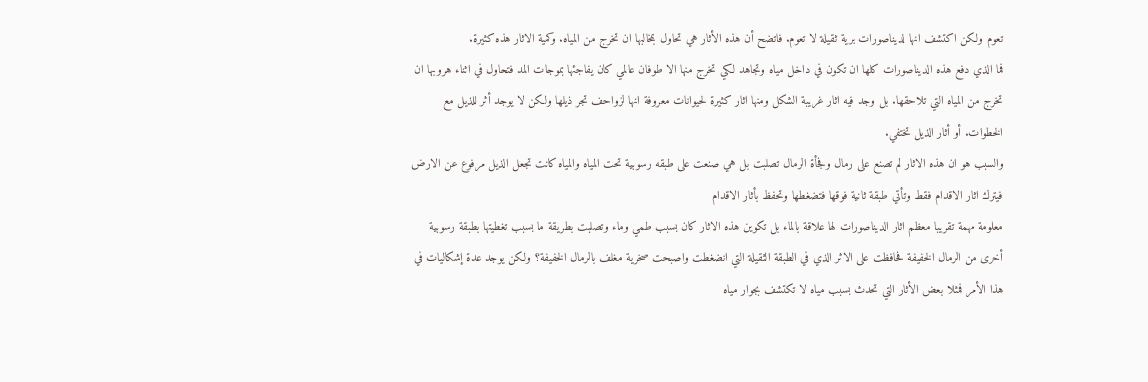تعوم ولكن اكتشف انها لديناصورات برية ثقيلة لا تعوم. فاتضح أن هذه الأثار هي تحاول بمخالبها ان تخرج من المياه. وكمية الاثار هذه كثيرة.
فما الذي دفع هذه الديناصورات كلها ان تكون في داخل مياه وتجاهد لكي تخرج منها الا طوفان عالمي كان يفاجئها بموجات المد فتحاول في اثناء هروبها ان تخرج من المياه التي تلاحقها. بل وجد فيه اثار غريبة الشكل ومنها اثار كثيرة لحيوانات معروفة انها لزواحف تجر ذيلها ولكن لا يوجد أثر للذيل مع الخطوات. أو أثار الذيل تختفي.
والسبب هو ان هذه الاثار لم تصنع على رمال وفجأة الرمال تصلبت بل هي صنعت على طبقه رسوبية تحت المياه والمياه كانت تجعل الذيل مرفوع عن الارض فيترك اثار الاقدام فقط وتأتي طبقة ثانية فوقها فتضغطها وتحفظ بأثار الاقدام
معلومة مهمة تقريبا معظم اثار الديناصورات لها علاقة بالماء بل تكوين هذه الاثار كان بسبب طمي وماء وتصلبت بطريقة ما بسبب تغطيتها بطبقة رسوبية أخرى من الرمال الخفيفة فحافظت على الاثر الذي في الطبقة الثقيلة التي انضغطت واصبحت صخرية مغلف بالرمال الخفيفة؟ ولكن يوجد عدة إشكاليات في هذا الأمر فمثلا بعض الأثار التي تحدث بسبب مياه لا تكتشف بجوار مياه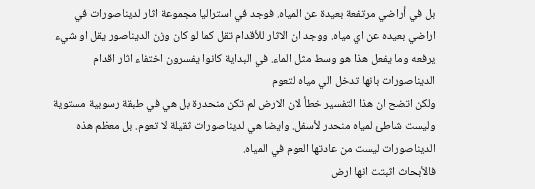بل في أراضي مرتفعة بعيدة عن المياه. فوجد في استراليا مجموعة اثار لديناصورات في اراضي بعيده عن اي مياه. ووجد ان الاثار للأقدام تقل كما لو كان وزن الديناصور يقل او شيء يرفعه وما يفعل هذا هو وسط مثل الماء. في البداية كانوا يفسرون اختفاء اثار اقدام الديناصورات بانها تدخل الي مياه لتعوم
ولكن اتضح ان هذا التفسير خطأ لان الارض لم تكن منحدرة بل هي في طبقة رسوبية مستوية وليست شاطئ لمياه منحدر لأسفل. وايضا هي لديناصورات ثقيلة لا تعوم. بل معظم هذه الديناصورات ليست من عادتها العوم في المياه.
فالأبحاث اثبتت انها ارض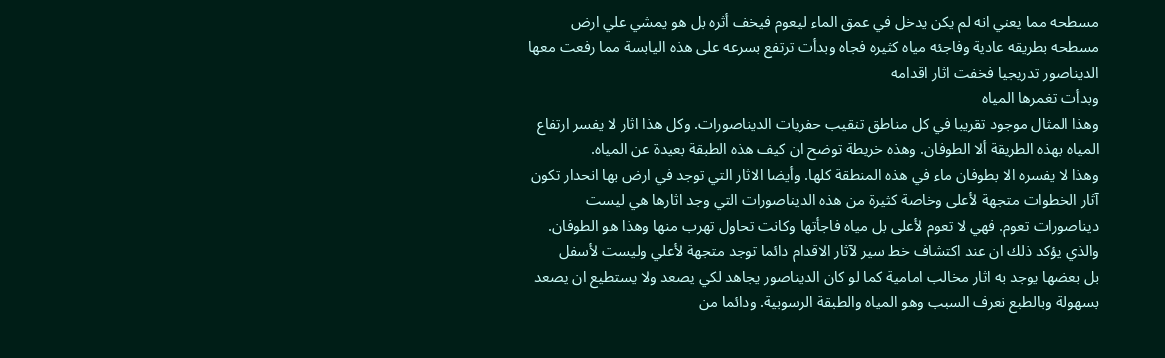مسطحه مما يعني انه لم يكن يدخل في عمق الماء ليعوم فيخف أثره بل هو يمشي علي ارض مسطحه بطريقه عادية وفاجئه مياه كثيره فجاه وبدأت ترتفع بسرعه على هذه اليابسة مما رفعت معها الديناصور تدريجيا فخفت اثار اقدامه
وبدأت تغمرها المياه
وهذا المثال موجود تقريبا في كل مناطق تنقيب حفريات الديناصورات. وكل هذا اثار لا يفسر ارتفاع المياه بهذه الطريقة ألا الطوفان. وهذه خريطة توضح ان كيف هذه الطبقة بعيدة عن المياه.
وهذا لا يفسره الا بطوفان ماء في هذه المنطقة كلها. وأيضا الاثار التي توجد في ارض بها انحدار تكون آثار الخطوات متجهة لأعلى وخاصة كثيرة من هذه الديناصورات التي وجد اثارها هي ليست ديناصورات تعوم. فهي لا تعوم لأعلى بل مياه فاجأتها وكانت تحاول تهرب منها وهذا هو الطوفان.
والذي يؤكد ذلك ان عند اكتشاف خط سير لآثار الاقدام دائما توجد متجهة لأعلي وليست لأسفل
بل بعضها يوجد به اثار مخالب امامية كما لو كان الديناصور يجاهد لكي يصعد ولا يستطيع ان يصعد بسهولة وبالطبع نعرف السبب وهو المياه والطبقة الرسوبية. ودائما من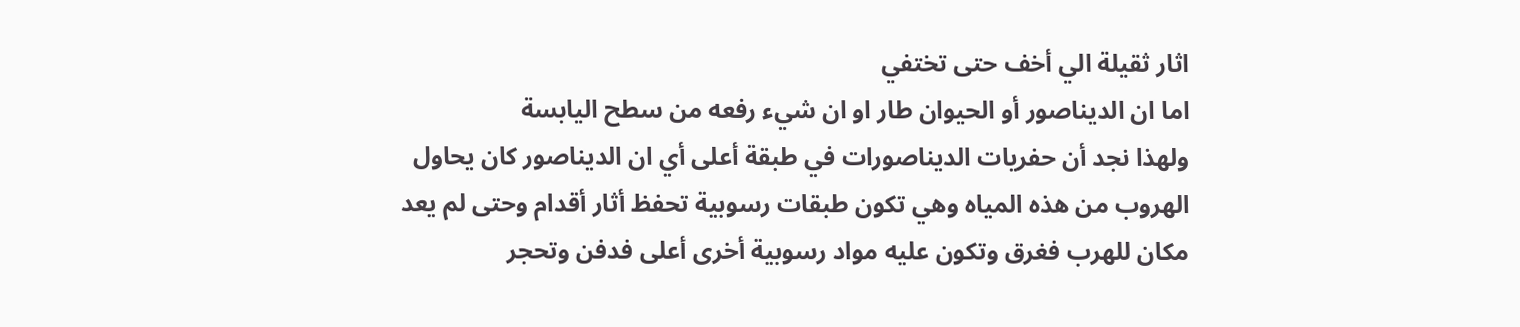اثار ثقيلة الي أخف حتى تختفي
اما ان الديناصور أو الحيوان طار او ان شيء رفعه من سطح اليابسة
ولهذا نجد أن حفريات الديناصورات في طبقة أعلى أي ان الديناصور كان يحاول الهروب من هذه المياه وهي تكون طبقات رسوبية تحفظ أثار أقدام وحتى لم يعد مكان للهرب فغرق وتكون عليه مواد رسوبية أخرى أعلى فدفن وتحجر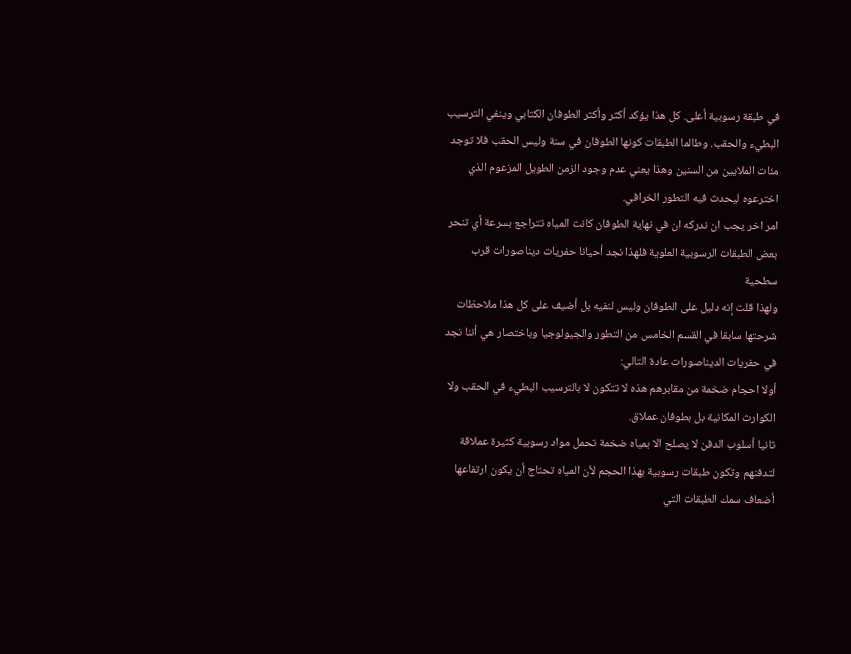في طبقة رسوبية أعلى. كل هذا يؤكد أكثر وأكثر الطوفان الكتابي وينفي الترسيب البطيء والحقب. وطالما الطبقات كونها الطوفان في سنة وليس الحقب فلا توجد مئات الملايين من السنين وهذا يعني عدم وجود الزمن الطويل المزعوم الذي اخترعوه ليحدث فيه التطور الخرافي.
امر اخر يجب ان ندركه ان في نهاية الطوفان كانت المياه تتراجع بسرعة أي تنحر بعض الطبقات الرسوبية العلوية فلهذا نجد أحيانا حفريات ديناصورات قرب سطحية
ولهذا قلت إنه دليل على الطوفان وليس لنفيه بل أضيف على كل هذا ملاحظات شرحتها سابقا في القسم الخامس من التطور والجيولوجيا وباختصار هي أننا نجد في حفريات الديناصورات عادة التالي:
أولا احجام ضخمة من مقابرهم هذه لا تتكون لا بالترسيب البطيء في الحقب ولا الكوارث المكانية بل بطوفان عملاق.
ثانيا أسلوب الدفن لا يصلح الا بمياه ضخمة تحمل مواد رسوبية كثيرة عملاقة لتدفنهم وتكون طبقات رسوبية بهذا الحجم لأن المياه تحتاج أن يكون ارتفاعها أضعاف سمك الطبقات التي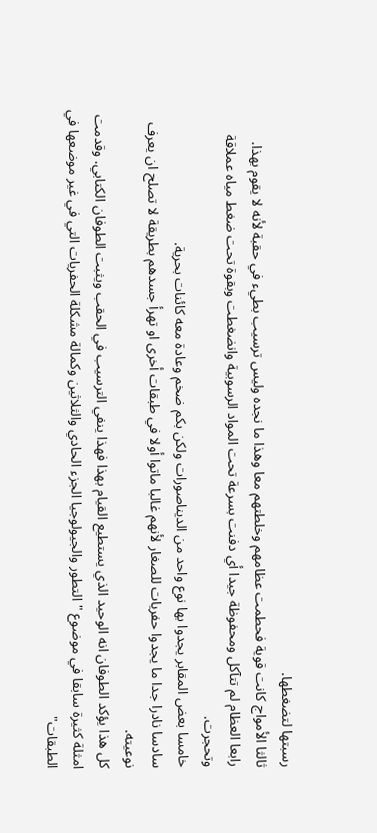رسبتها لتضغطها.
ثالثا الأمواج كانت قوية فحطمت عظامهم وخلطتهم معا وهذا ما نجده وليس ترسيب بطيء في حقبة لأنه لا يقوم بهذا.
رابعا العظام لم تتآكل ومحفوظة جيدا أي دفنت بسرعة تحت المواد الرسوبية وانضغطت وبقوة تحت ضغط مياه عملاقة وتحجرت.
خامسا بعض المقابر يجدوا بها نوع واحد من الديناصورات ولكن بكم ضخم وعادة معه كائنات بحرية.
سادسا نادرا جدا ما يجدوا حفريات للصغار لأنهم غالبا ماتوا أولا في طبقات أخرى او تهرأ جسدهم بطريقة لا تصلح ان يعرف نوعيته.
كل هذا يؤكد الطوفان انه الوحيد الذي يستطيع القيام بهذا فهذا ينفي الترسيب في الحقب ويثبت الطوفان الكتابي. وقدمت امثلة كثيرة سابقا في موضوع " التطور والجيولوجيا الجزء الحادي والثلاثين وكمالة مشكلة الحفريات التي في غير موضعها في الطبقات"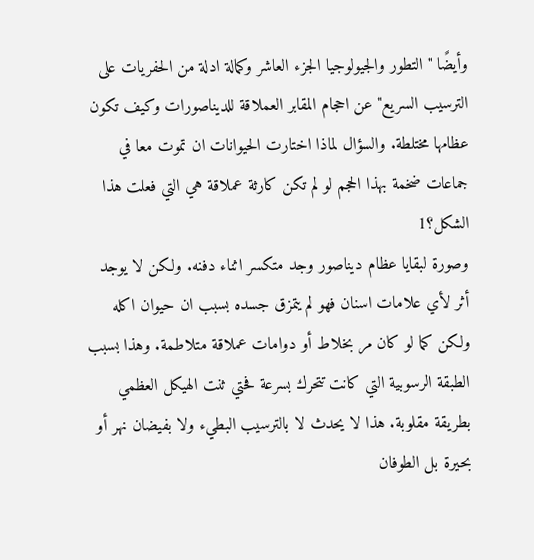وأيضًا " التطور والجيولوجيا الجزء العاشر وكمالة ادلة من الحفريات على الترسيب السريع" عن احجام المقابر العملاقة للديناصورات وكيف تكون عظامها مختلطة. والسؤال لماذا اختارت الحيوانات ان تموت معا في جماعات ضخمة بهذا الحجم لو لم تكن كارثة عملاقة هي التي فعلت هذا الشكل؟1
وصورة لبقايا عظام ديناصور وجد متكسر اثناء دفنه. ولكن لا يوجد أثر لأي علامات اسنان فهو لم يتمزق جسده بسبب ان حيوان اكله ولكن كما لو كان مر بخلاط أو دوامات عملاقة متلاطمة. وهذا بسبب الطبقة الرسوبية التي كانت تتحرك بسرعة فحتي ثنت الهيكل العظمي بطريقة مقلوبة. هذا لا يحدث لا بالترسيب البطيء ولا بفيضان نهر أو بحيرة بل الطوفان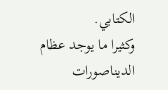الكتابي.
وكثيرا ما يوجد عظام الديناصورات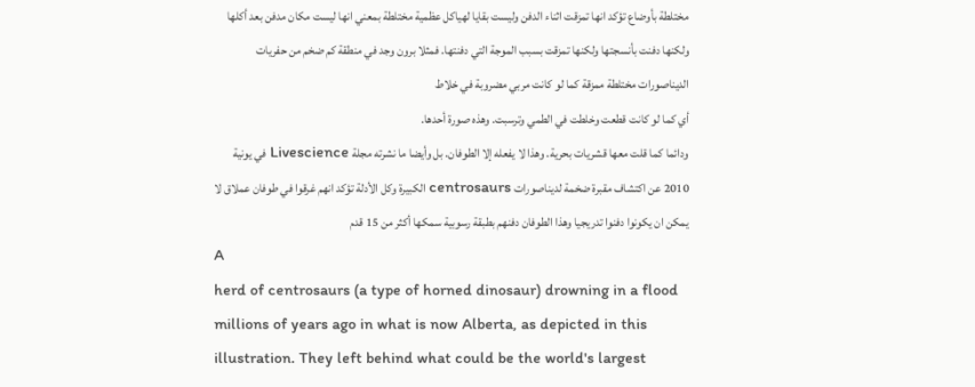مختلطة بأوضاع تؤكد انها تمزقت اثناء الدفن وليست بقايا لهياكل عظمية مختلطة بمعني انها ليست مكان مدفن بعد أكلها ولكنها دفنت بأنسجتها ولكنها تمزقت بسبب الموجة التي دفنتها. فمثلا برون وجد في منطقة كم ضخم من حفريات الديناصورات مختلطة ممزقة كما لو كانت مربي مضروبة في خلاط
أي كما لو كانت قطعت وخلطت في الطمي وترسبت. وهذه صورة أحدها.
ودائما كما قلت معها قشريات بحرية. وهذا لا يفعله إلا الطوفان. بل وأيضا ما نشرته مجلة Livescience في يونية 2010 عن اكتشاف مقبرة ضخمة لديناصورات centrosaurs الكبيرة وكل الأدلة تؤكد انهم غرقوا في طوفان عملاق لا يمكن ان يكونوا دفنوا تدريجيا وهذا الطوفان دفنهم بطبقة رسوبية سمكها أكثر من 15 قدم
A
herd of centrosaurs (a type of horned dinosaur) drowning in a flood
millions of years ago in what is now Alberta, as depicted in this
illustration. They left behind what could be the world's largest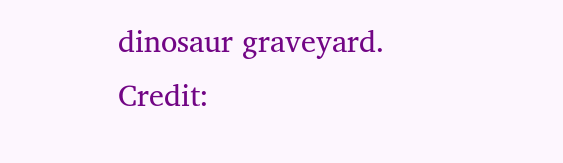dinosaur graveyard.
Credit: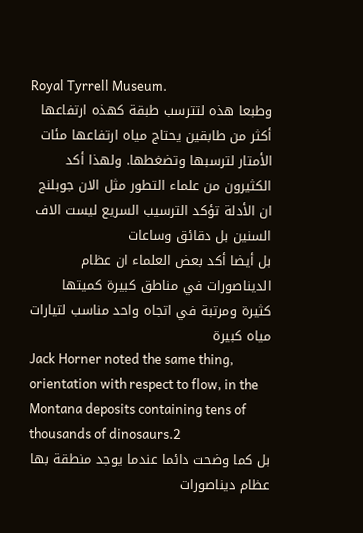Royal Tyrrell Museum.
وطبعا هذه لتترسب طبقة كهذه ارتفاعها أكثر من طابقين يحتاج مياه ارتفاعها مئات الأمتار لترسبها وتضغطها. ولهذا أكد الكثيرون من علماء التطور مثل الان جوبلنج ان الأدلة تؤكد الترسيب السريع ليست الاف السنين بل دقائق وساعات
بل أيضا أكد بعض العلماء ان عظام الديناصورات في مناطق كبيرة كميتها كثيرة ومرتبة في اتجاه واحد مناسب لتيارات مياه كبيرة
Jack Horner noted the same thing, orientation with respect to flow, in the Montana deposits containing tens of thousands of dinosaurs.2
بل كما وضحت دائما عندما يوجد منطقة بها عظام ديناصورات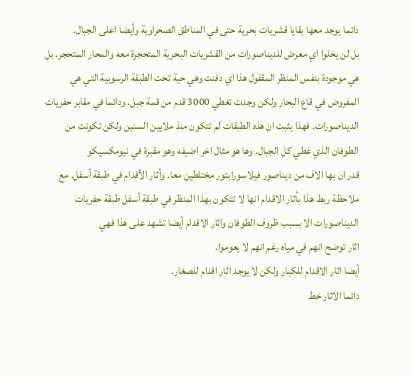دائما يوجد معها بقايا قشريات بحرية حتى في المناطق الصحراوية وأيضا اعلى الجبال.
بل لن يخلوا اي معرض للديناصورات من القشريات البحرية المتحجرة معه والمحار المتحجر. بل هي موجودة بنفس المنظر المقفول هذا اي دفنت وهي حية تحت الطبقة الرسوبية التي هي المفروض في قاع البحار ولكن وجدت تغطي 3000 قدم من قمة جبل. ودائما في مقابر حفريات الديناصورات. فهذا يثبت ان هذه الطبقات لم تتكون منذ ملايين السنين ولكن تكونت من الطوفان الذي غطي كل الجبال. وها هو مثال اخر اضيفه وهو مقبرة في نيومكسيكو
قدر ان بها الاف من ديناصور فيلاسورابتور مختلطين معا. وأثار الأقدام في طبقة أسفل. مع ملاحظة ربط هذا بأثار الاقدام انها لا تتكون بهذا المنظر في طبقة أسفل طبقة حفريات الديناصورات الا بسبب ظروف الطوفان واثار الاقدام أيضا تشهد على هذا فهي
اثار توضح انهم في مياه رغم انهم لا يعوموا.
أيضا اثار الاقدام للكبار ولكن لا يوجد اثار اقدام للصغار.
دائما الاثار خط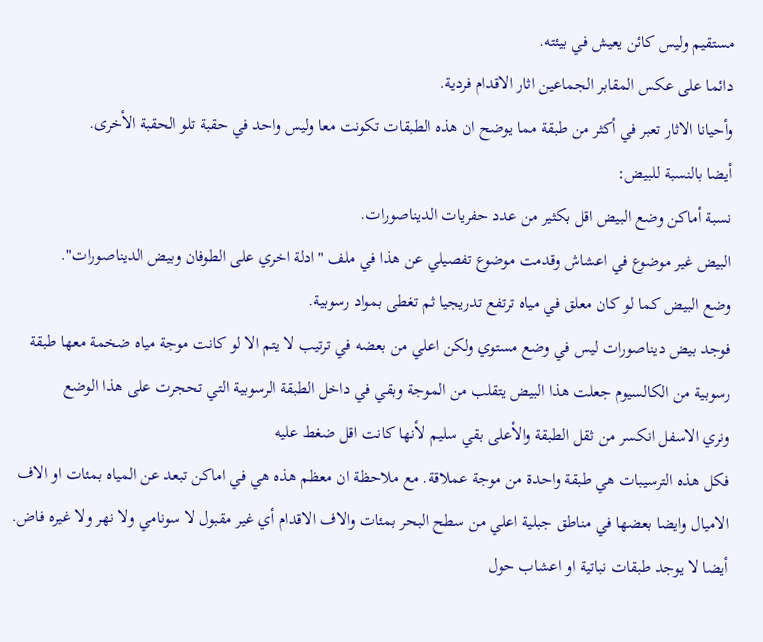مستقيم وليس كائن يعيش في بيئته.
دائما على عكس المقابر الجماعين اثار الاقدام فردية.
وأحيانا الاثار تعبر في أكثر من طبقة مما يوضح ان هذه الطبقات تكونت معا وليس واحد في حقبة تلو الحقبة الأخرى.
أيضا بالنسبة للبيض:
نسبة أماكن وضع البيض اقل بكثير من عدد حفريات الديناصورات.
البيض غير موضوع في اعشاش وقدمت موضوع تفصيلي عن هذا في ملف "ادلة اخري على الطوفان وبيض الديناصورات".
وضع البيض كما لو كان معلق في مياه ترتفع تدريجيا ثم تغطى بمواد رسوبية.
فوجد بيض ديناصورات ليس في وضع مستوي ولكن اعلي من بعضه في ترتيب لا يتم الا لو كانت موجة مياه ضخمة معها طبقة رسوبية من الكالسيوم جعلت هذا البيض يتقلب من الموجة وبقي في داخل الطبقة الرسوبية التي تحجرت على هذا الوضع
ونري الاسفل انكسر من ثقل الطبقة والأعلى بقي سليم لأنها كانت اقل ضغط عليه
فكل هذه الترسيبات هي طبقة واحدة من موجة عملاقة. مع ملاحظة ان معظم هذه هي في اماكن تبعد عن المياه بمئات او الاف الاميال وايضا بعضها في مناطق جبلية اعلي من سطح البحر بمئات والاف الاقدام أي غير مقبول لا سونامي ولا نهر ولا غيره فاض.
أيضا لا يوجد طبقات نباتية او اعشاب حول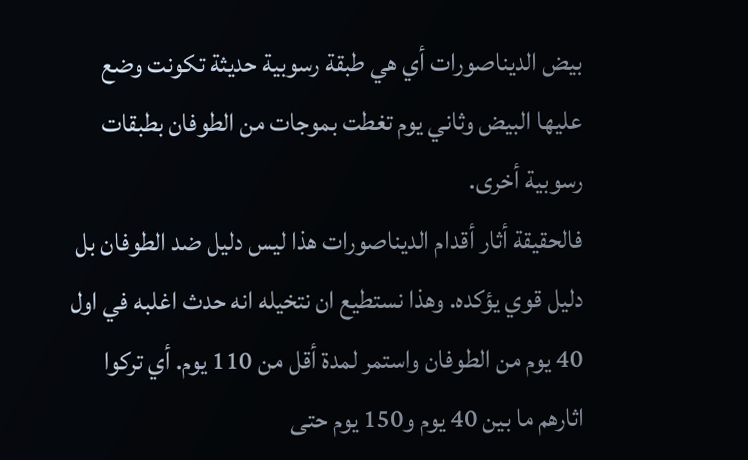بيض الديناصورات أي هي طبقة رسوبية حديثة تكونت وضع عليها البيض وثاني يوم تغطت بموجات من الطوفان بطبقات رسوبية أخرى.
فالحقيقة أثار أقدام الديناصورات هذا ليس دليل ضد الطوفان بل دليل قوي يؤكده. وهذا نستطيع ان نتخيله انه حدث اغلبه في اول 40 يوم من الطوفان واستمر لمدة أقل من 110 يوم. أي تركوا اثارهم ما بين 40 يوم و150 يوم حتى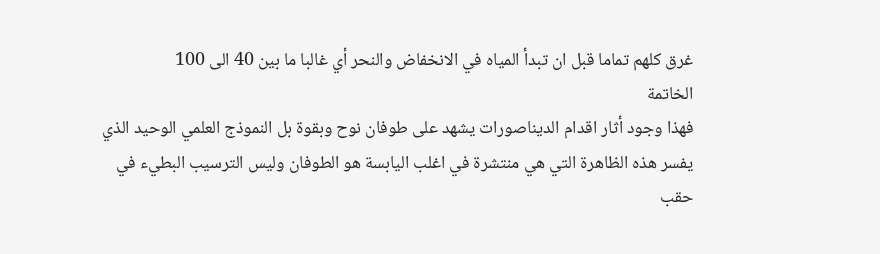غرق كلهم تماما قبل ان تبدأ المياه في الانخفاض والنحر أي غالبا ما بين 40 الى 100
الخاتمة
فهذا وجود أثار اقدام الديناصورات يشهد على طوفان نوح وبقوة بل النموذج العلمي الوحيد الذي يفسر هذه الظاهرة التي هي منتشرة في اغلب اليابسة هو الطوفان وليس الترسيب البطيء في حقب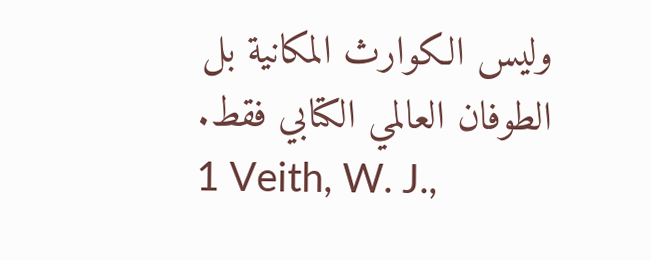وليس الكوارث المكانية بل الطوفان العالمي الكتابي فقط.
1 Veith, W. J.,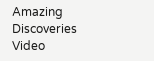Amazing Discoveries Video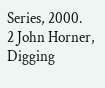Series, 2000.
2 John Horner, Digging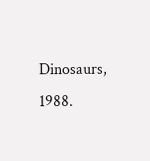Dinosaurs, 1988.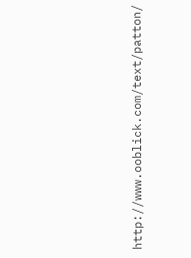http://www.ooblick.com/text/patton/